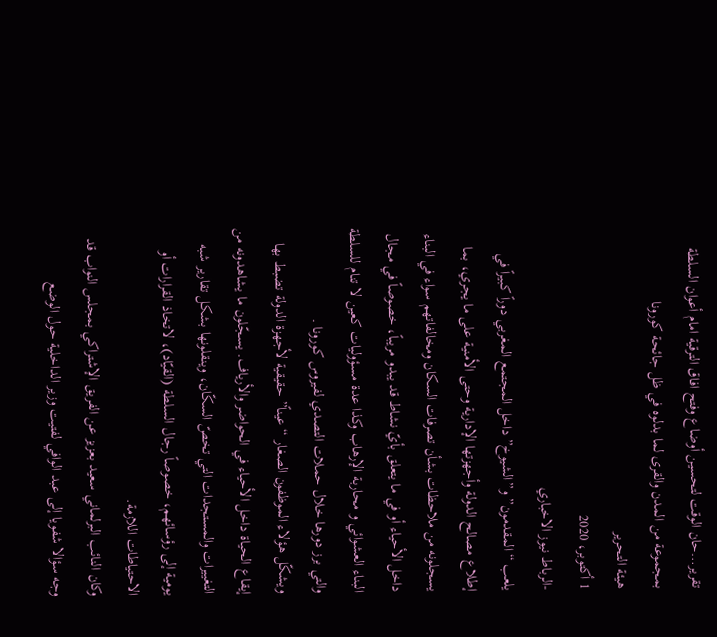تقرير…حان الوقت لتحسين أوضاع وفتح افاق الترقية امام أعوان السلطة بمجموعة من المدن والقرى لما بدلوه في ظل جائحة كورونا
هيئة التحرير
1 أكتوبر، 2020
-الرباط نيوز الاخباري
يلعب “المقدمون” و”الشيوخ” داخل المجتمع المغربي دوراً كبيراً في إطلاع مصالح الدولة وأجهزتها الإدارية وحتى الأمنية على ما يجري، بما يسجلونه من ملاحظات بشأن تصرفات السكان ومخالفاتهم سواء في البناء داخل الأحياء أو في ما يتعلق بأيّ نشاط قد يبدو مريباً، خصوصاً في مجال البناء العشوائي و محاربة الإرهاب وكذا عدة مسؤوليات كعين لا تنام للسلطة والتي برز دورها خلال حملات التصدي لفيروس كورونا .
ويشكّل هؤلاء الموظفون الصغار “عيناً” حقيقية لأجهزة الدولة تضبط بها إيقاع الحياة داخل الأحياء في الحواضر والأرياف. يسجّلون ما يشاهدونه من التغييرات والمستجدات التي تخصّ السكّان، وينقلونها بشكل تقارير شبه يومية إلى رؤسائهم، خصوصاً رجال السلطة (القيّاد)، لاتخاذ القرارات أو الاحتياطات اللازمة.
وكان النائب البرلماني سعيد بعزيز عن الفريق الإشتراكي بمجلس النواب قد وجه سؤالا شفويا إلى عبد الوافي لفتيت وزير الداخلية حول الوضع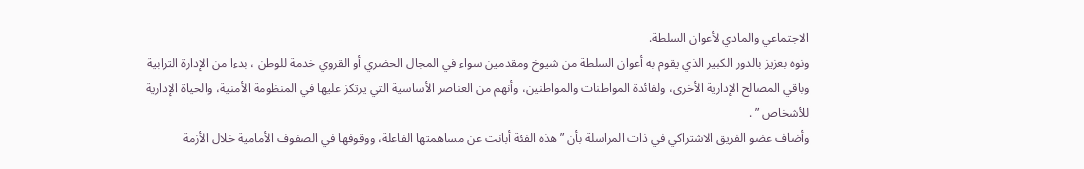الاجتماعي والمادي لأعوان السلطة.
ونوه بعزيز بالدور الكبير الذي يقوم به أعوان السلطة من شيوخ ومقدمين سواء في المجال الحضري أو القروي خدمة للوطن ، بدءا من الإدارة الترابية وباقي المصالح الإدارية الأخرى، ولفائدة المواطنات والمواطنين، وأنهم من العناصر الأساسية التي يرتكز عليها في المنظومة الأمنية، والحياة الإدارية للأشخاص ” .
وأضاف عضو الفريق الاشتراكي في ذات المراسلة بأن ” هذه الفئة أبانت عن مساهمتها الفاعلة، ووقوفها في الصفوف الأمامية خلال الأزمة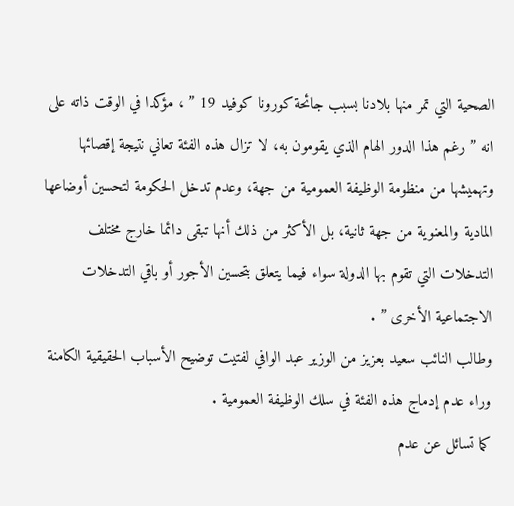الصحية التي تمر منها بلادنا بسبب جائحة كورونا كوفيد 19 ” ، مؤكدا في الوقت ذاته على انه ” رغم هذا الدور الهام الذي يقومون به، لا تزال هذه الفئة تعاني نتيجة إقصائها وتهميشها من منظومة الوظيفة العمومية من جهة، وعدم تدخل الحكومة لتحسين أوضاعها المادية والمعنوية من جهة ثانية، بل الأكثر من ذلك أنها تبقى دائما خارج مختلف التدخلات التي تقوم بها الدولة سواء فيما يتعلق بتحسين الأجور أو باقي التدخلات الاجتماعية الأخرى ” .
وطالب النائب سعيد بعزيز من الوزير عبد الوافي لفتيت توضيح الأسباب الحقيقية الكامنة وراء عدم إدماج هذه الفئة في سلك الوظيفة العمومية .
كما تسائل عن عدم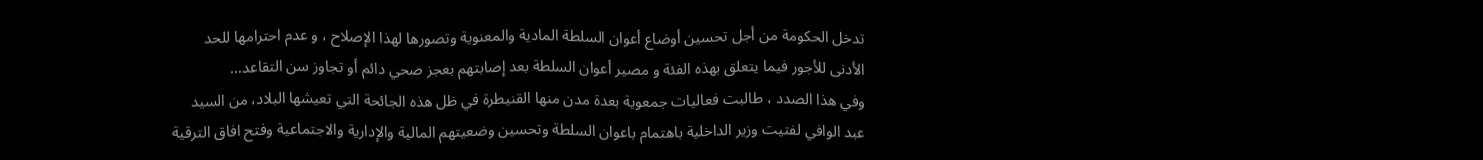تدخل الحكومة من أجل تحسين أوضاع أعوان السلطة المادية والمعنوية وتصورها لهذا الإصلاح ، و عدم احترامها للحد الأدنى للأجور فيما يتعلق بهذه الفئة و مصير أعوان السلطة بعد إصابتهم بعجز صحي دائم أو تجاوز سن التقاعد…
وفي هذا الصدد ، طالبت فعاليات جمعوية بعدة مدن منها القنيطرة في ظل هذه الجائحة التي تعيشها البلاد، من السيد عبد الوافي لفتيت وزير الداخلية باهتمام باعوان السلطة وتحسين وضعيتهم المالية والإدارية والاجتماعية وفتح افاق الترقية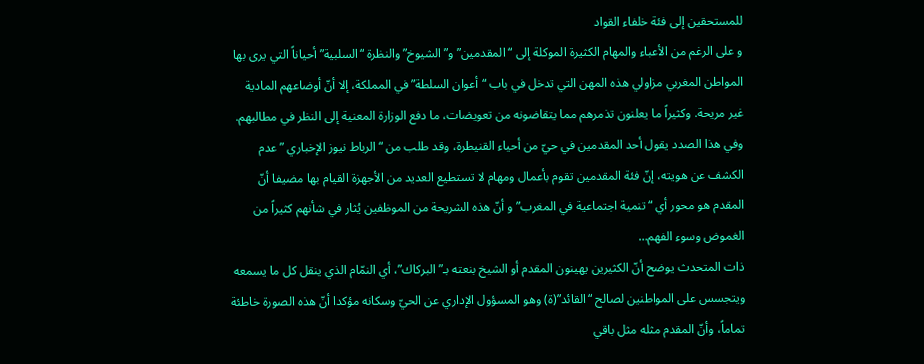للمستحقين إلى فئة خلفاء القواد
و على الرغم من الأعباء والمهام الكثيرة الموكلة إلى “المقدمين” و”الشيوخ” والنظرة “السلبية” أحياناً التي يرى بها المواطن المغربي مزاولي هذه المهن التي تدخل في باب “أعوان السلطة” في المملكة، إلا أنّ أوضاعهم المادية غير مريحة. وكثيراً ما يعلنون تذمرهم مما يتقاضونه من تعويضات، ما دفع الوزارة المعنية إلى النظر في مطالبهم.
وفي هذا الصدد يقول أحد المقدمين في حيّ من أحياء القنيطرة، وقد طلب من “الرباط نيوز الإخباري ” عدم الكشف عن هويته، إنّ فئة المقدمين تقوم بأعمال ومهام لا تستطيع العديد من الأجهزة القيام بها مضيفا أنّ المقدم هو محور أي “تنمية اجتماعية في المغرب”و أنّ هذه الشريحة من الموظفين يُثار في شأنهم كثيراً من الغموض وسوء الفهم…
ذات المتحدث يوضح أنّ الكثيرين يهينون المقدم أو الشيخ بنعته بـ”البركاك”، أي النمّام الذي ينقل كل ما يسمعه ويتجسس على المواطنين لصالح “القائد”(ة) وهو المسؤول الإداري عن الحيّ وسكانه مؤكدا أنّ هذه الصورة خاطئة تماماً، وأنّ المقدم مثله مثل باقي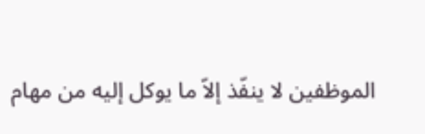الموظفين لا ينفّذ إلاّ ما يوكل إليه من مهام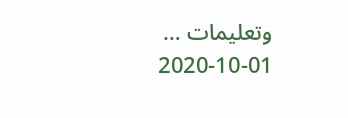وتعليمات …
2020-10-01